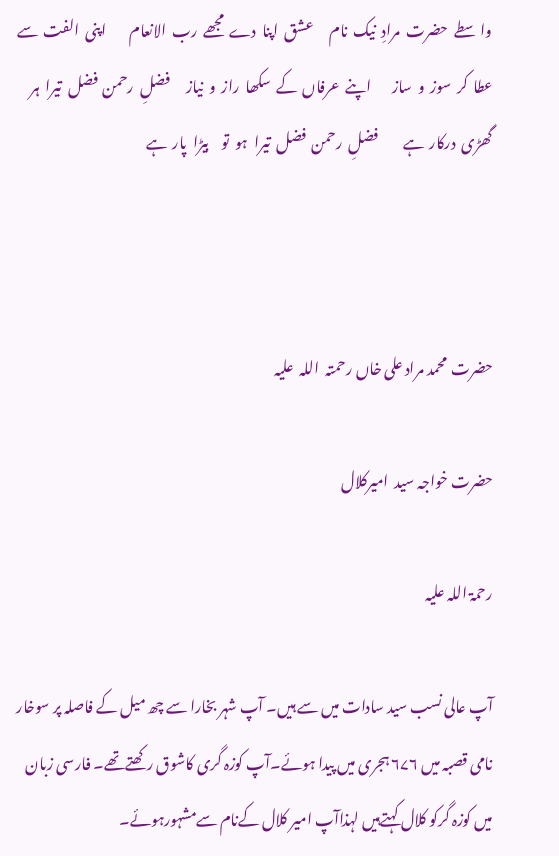واسطے  حضرت  مرادِ  نیک  نام      عشق  اپنا  دے  مجھے  رب  الانعام        اپنی  الفت  سے  عطا  کر  سوز  و  ساز       اپنے  عرفاں  کے  سکھا  راز  و  نیاز      فضلِ  رحمن  فضل  تیرا  ہر  گھڑی  درکار  ہے         فضلِ  رحمن  فضل  تیرا  ہو  تو    بیڑا  پار  ہے



حضرت  محمد مراد علی خاں رحمتہ  اللہ  علیہ

حضرت خواجہ سید  امیرکلال

رحمۃ اللہ علیہ

آپ عالی نسب سید سادات میں سے ہیں۔ آپ شہر بخارا سے چھ میل کے فاصلہ پر سوخار نامی قصبہ میں ۶۷۶ ہجری میں پیدا ہوئے۔آپ کوزہ گری کاشوق رکھتےتھے۔ فارسی زبان میں کوزہ گرکو کلال کہتےہیں لہذاآپ امیر کلال کےنام سےمشہورہوئے۔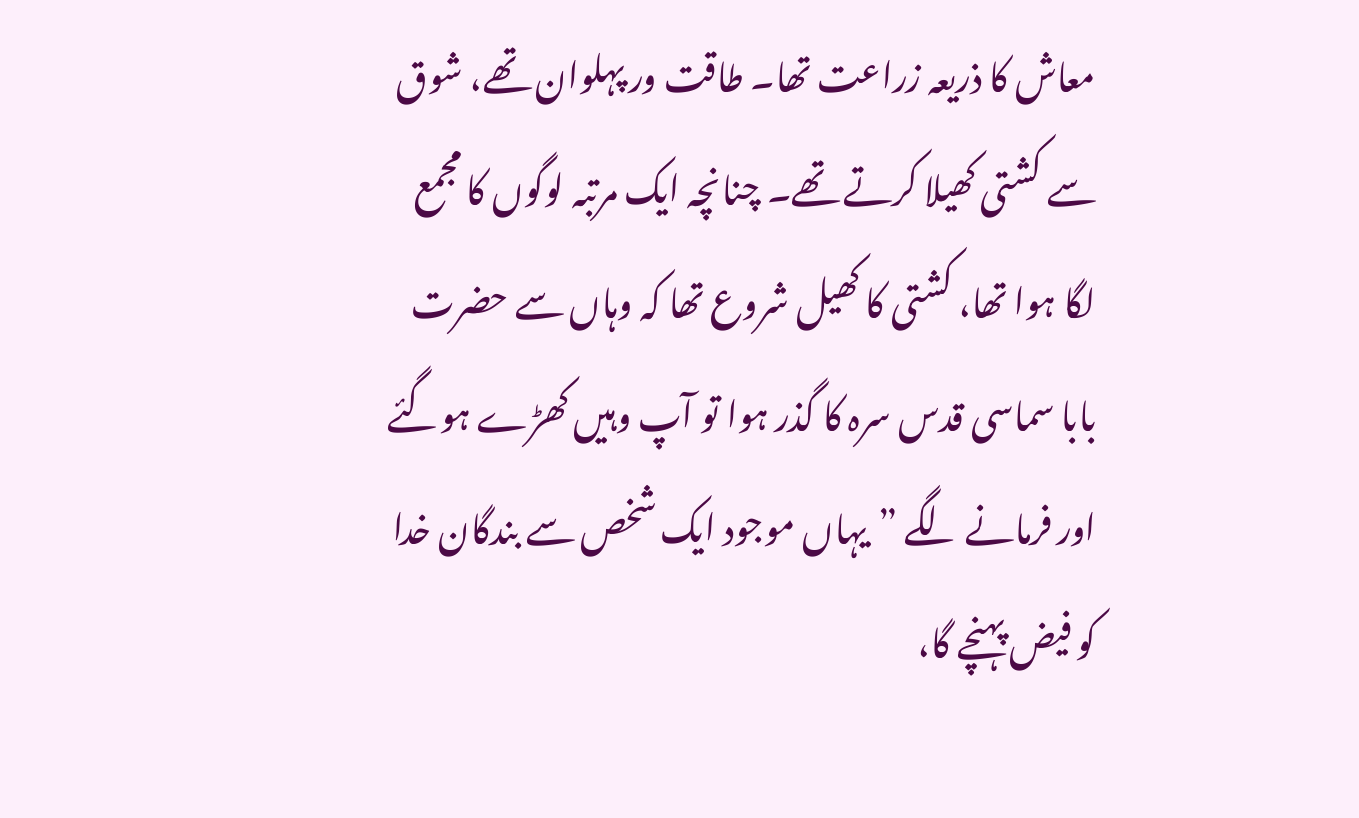معاش کا ذریعہ زراعت تھا۔ طاقت ور پہلوان تھے، شوق سے کشتی کھیلا کرتے تھے۔ چنانچہ ایک مرتبہ لوگوں کا مجمع لگا ہوا تھا، کشتی کا کھیل شروع تھا کہ وہاں سے حضرت بابا سماسی قدس سرہ کا گذر ہوا تو آپ وہیں کھڑے ہوگئے اور فرمانے لگے ”یہاں موجود ایک شخص سے بندگان خدا کو فیض پہنچے گا،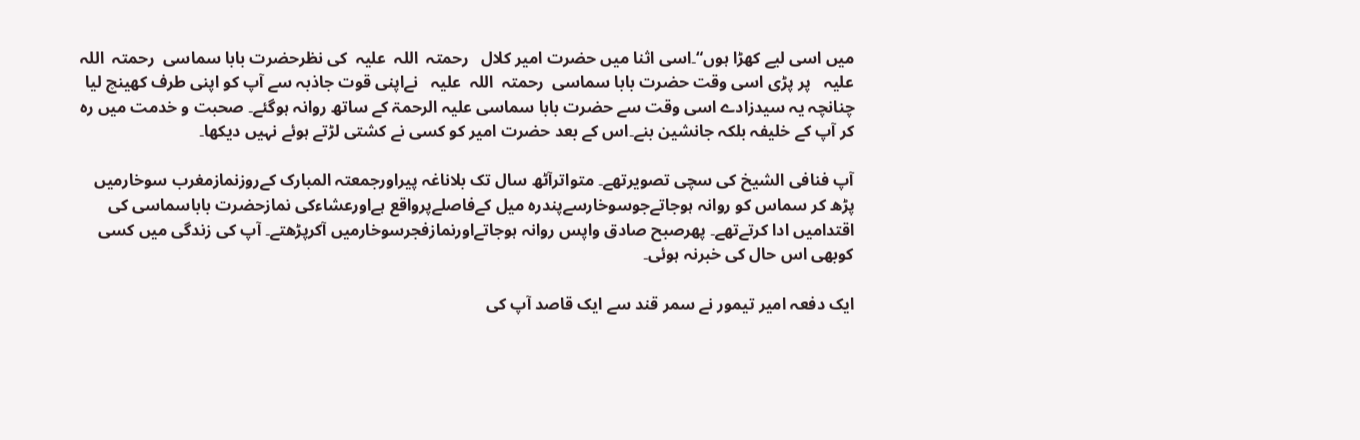میں اسی لیے کھڑا ہوں“۔اسی اثنا میں حضرت امیر کلال   رحمتہ  اللہ  علیہ  کی نظرحضرت بابا سماسی  رحمتہ  اللہ  علیہ   پر پڑی اسی وقت حضرت بابا سماسی  رحمتہ  اللہ  علیہ   نےاپنی قوت جاذبہ سے آپ کو اپنی طرف کھینچ لیا چنانچہ یہ سیدزادے اسی وقت سے حضرت بابا سماسی علیہ الرحمۃ کے ساتھ روانہ ہوگئے۔ صحبت و خدمت میں رہ کر آپ کے خلیفہ بلکہ جانشین بنے۔اس کے بعد حضرت امیر کو کسی نے کشتی لڑتے ہوئے نہیں دیکھا۔

آپ فنافی الشیخ کی سچی تصویرتھے۔ متواترآٹھ سال تک بلاناغہ پیراورجمعتہ المبارک کےروزنمازمغرب سوخارمیں پڑھ کر سماس کو روانہ ہوجاتےجوسوخارسےپندرہ میل کےفاصلےپرواقع ہےاورعشاءکی نمازحضرت باباسماسی کی اقتدامیں ادا کرتےتھے۔ پھرصبح صادق واپس روانہ ہوجاتےاورنمازفجرسوخارمیں آکرپڑھتے۔ آپ کی زندگی میں کسی کوبھی اس حال کی خبرنہ ہوئی۔

ایک دفعہ امیر تیمور نے سمر قند سے ایک قاصد آپ کی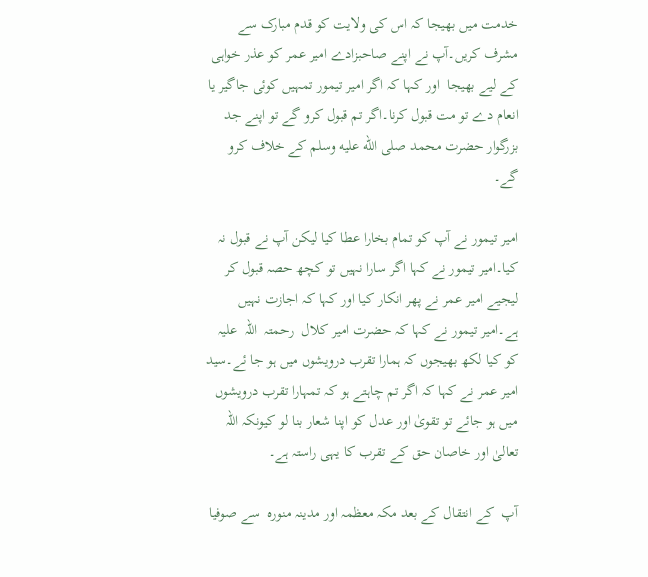خدمت میں بھیجا کہ اس کی ولایت کو قدم مبارک سے مشرف کریں۔آپ نے اپنے صاحبزادے امیر عمر کو عذر خواہی کے لیے بھیجا  اور کہا کہ اگر امیر تیمور تمہیں کوئی جاگیر یا انعام دے تو مت قبول کرنا۔اگر تم قبول کرو گے تو اپنے جد بزرگوار حضرت محمد صلى الله عليه وسلم کے خلاف کرو گے۔

امیر تیمور نے آپ کو تمام بخارا عطا کیا لیکن آپ نے قبول نہ کیا۔امیر تیمور نے کہا اگر سارا نہیں تو کچھ حصہ قبول کر لیجیے امیر عمر نے پھر انکار کیا اور کہا کہ اجازت نہیں ہے۔امیر تیمور نے کہا کہ حضرت امیر کلال  رحمتہ  اللہ  علیہ   کو کیا لکھ بھیجوں کہ ہمارا تقرب درویشوں میں ہو جا ئے۔سید امیر عمر نے کہا کہ اگر تم چاہتے ہو کہ تمہارا تقرب درویشوں میں ہو جائے تو تقویٰ اور عدل کو اپنا شعار بنا لو کیونکہ اللہ تعالیٰ اور خاصان حق کے تقرب کا یہی راستہ ہے۔

آپ  کے انتقال کے بعد مکہ معظمہ اور مدینہ منورہ  سے صوفیا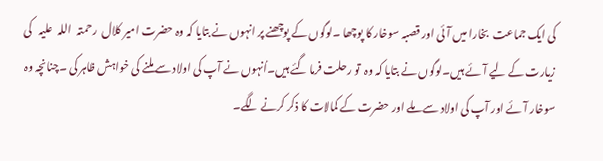کی ایک جماعت  بخارا میں آئی اور قصبہ سوخار کا پوچھا ۔لوگوں کے پوچھنے پر انہوں نے بتایا کہ وہ حضرت امیر کلال  رحمتہ  اللہ  علیہ   کی زیارت کے لیے آئے ہیں۔لوگوں نے بتایا کہ وہ  تو رحلت فرما گئے ہیں۔اُنہوں نے آپ کی اولاد سے ملنے کی خواہش ظاہر کی ۔چنانچہ وہ سوخار آئے اور آپ کی اولاد سے ملے اور حضرت کے کمالات کا ذکر کرنے لگے۔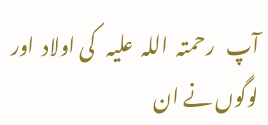آپ   رحمتہ  اللہ  علیہ   کی اولاد  اور لوگوں نے ان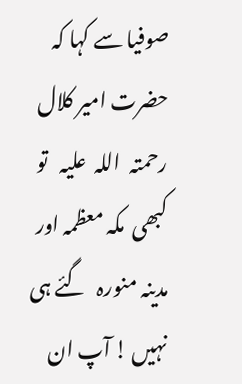صوفیا سے کہا کہ حضرت امیر کلال  رحمتہ  اللہ  علیہ   تو کبھی  مکہ معظمہ اور مدینہ منورہ   گئے ہی نہیں ! آپ ان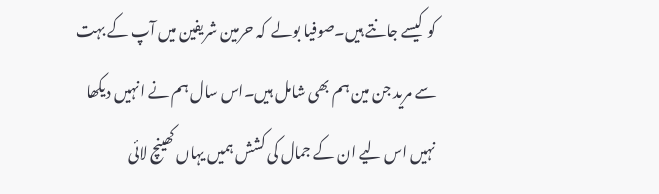کو  کیسے جانتے ہیں۔صوفیا بولے  کہ حرمین شریفین میں آپ کے بہت سے مرید جن مین ہم بھی شامل ہیں۔اس سال ہم نے انہیں دیکھا نہیں اس لیے ان کے جمال کی کشش ہمیں یہاں کھینچ لائی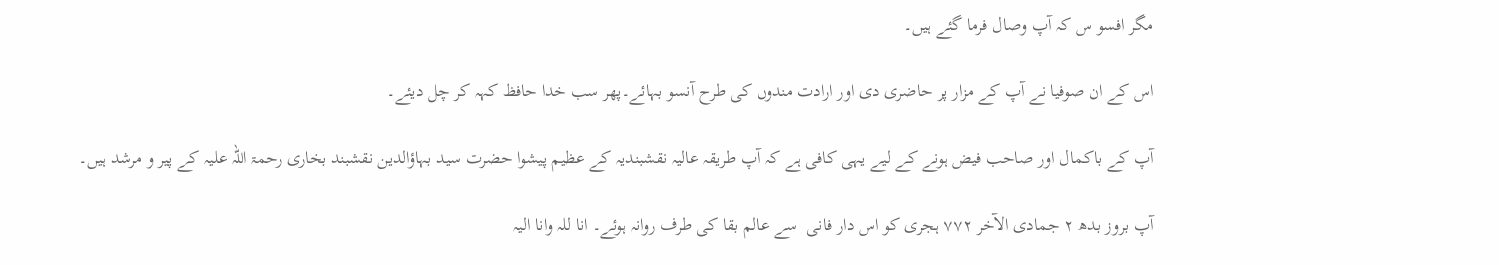مگر افسو س کہ آپ وصال فرما گئے ہیں۔

اس کے ان صوفیا نے آپ کے مزار پر حاضری دی اور ارادت مندوں کی طرح آنسو بہائے۔پھر سب خدا حافظ کہہ کر چل دیئے۔

آپ کے باکمال اور صاحب فیض ہونے کے لیے یہی کافی ہے کہ آپ طریقہ عالیہ نقشبندیہ کے عظیم پیشوا حضرت سید بہاؤالدین نقشبند بخاری رحمۃ اللہ علیہ کے پیر و مرشد ہیں۔

آپ بروز بدھ ۲ جمادی الآخر ۷۷۲ ہجری کو اس دار فانی  سے عالم بقا کی طرف روانہ ہوئے۔ انا للہ وانا الیہ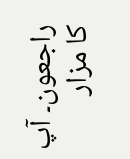راجعون۔ آپ کا مزار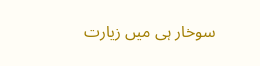سوخار ہی میں زیارت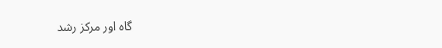گاہ اور مرکز رشد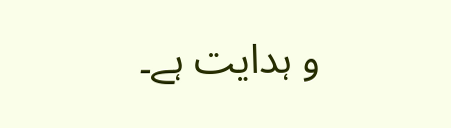و ہدایت ہے۔